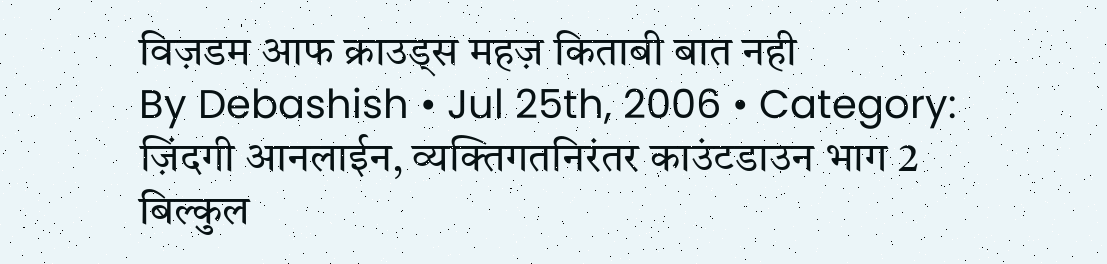विज़डम आफ क्राउड्स महज़ किताबी बात नही
By Debashish • Jul 25th, 2006 • Category: ज़िंदगी आनलाईन, व्यक्तिगतनिरंतर काउंटडाउन भाग 2
बिल्कुल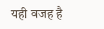यही वजह है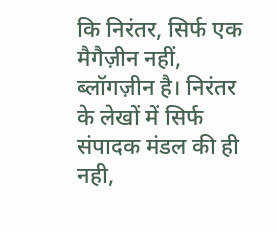कि निरंतर, सिर्फ एक मैगैज़ीन नहीं, ब्लॉगज़ीन है। निरंतर के लेखों में सिर्फ संपादक मंडल की ही नही,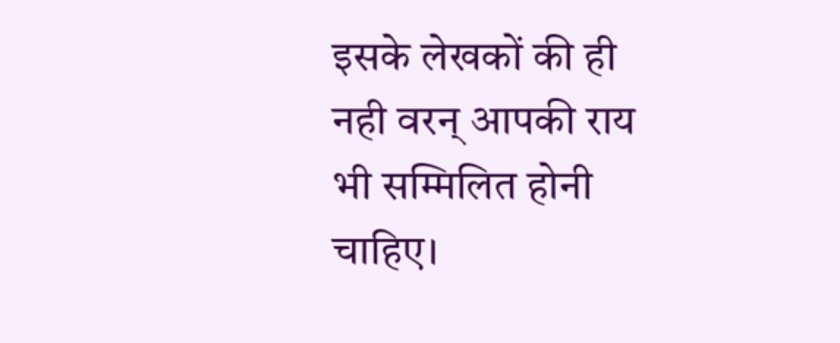इसके लेखकों की ही नही वरन् आपकी राय भी सम्मिलित होनी चाहिए।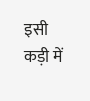इसी कड़ी में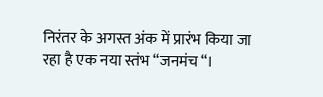निरंतर के अगस्त अंक में प्रारंभ किया जा रहा है एक नया स्तंभ “जनमंच“।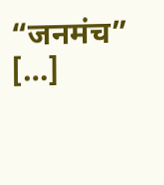“जनमंच” […]